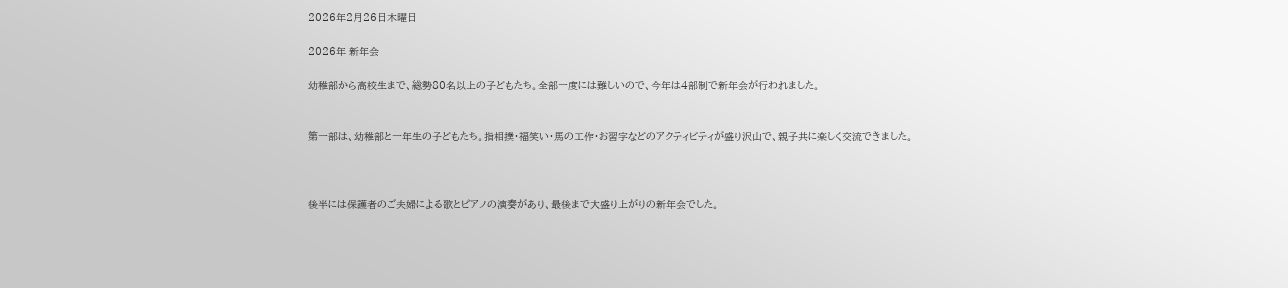2026年2月26日木曜日

2026年 新年会

幼稚部から高校生まで、総勢80名以上の子どもたち。全部一度には難しいので、今年は4部制で新年会が行われました。


第一部は、幼稚部と一年生の子どもたち。指相撲・福笑い・馬の工作・お習字などのアクティビティが盛り沢山で、親子共に楽しく交流できました。



後半には保護者のご夫婦による歌とピアノの演奏があり、最後まで大盛り上がりの新年会でした。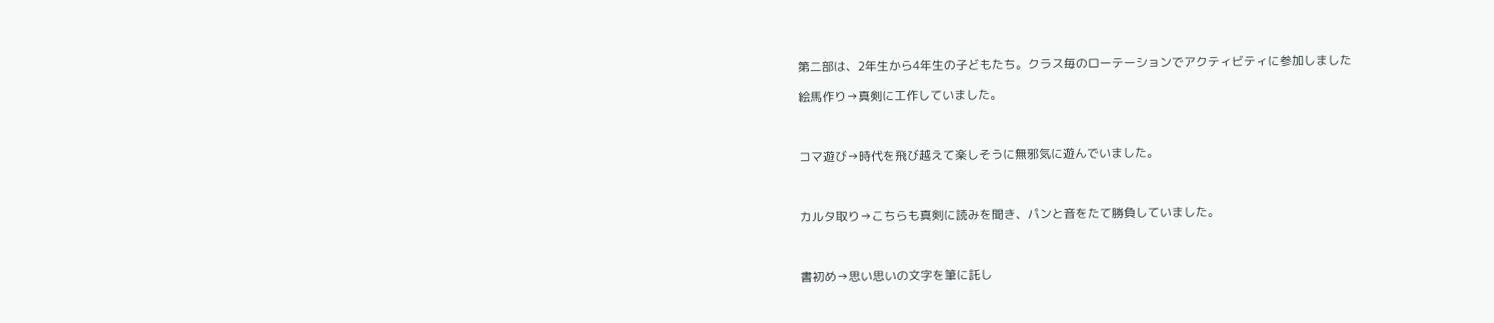第二部は、2年生から4年生の子どもたち。クラス毎のローテーションでアクティビティに参加しました

絵馬作り→真剣に工作していました。



コマ遊び→時代を飛び越えて楽しそうに無邪気に遊んでいました。



カルタ取り→こちらも真剣に読みを聞き、パンと音をたて勝負していました。



書初め→思い思いの文字を筆に託し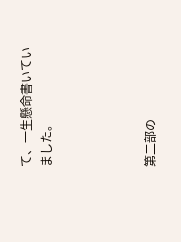て、一生懸命書いていました。




第二部の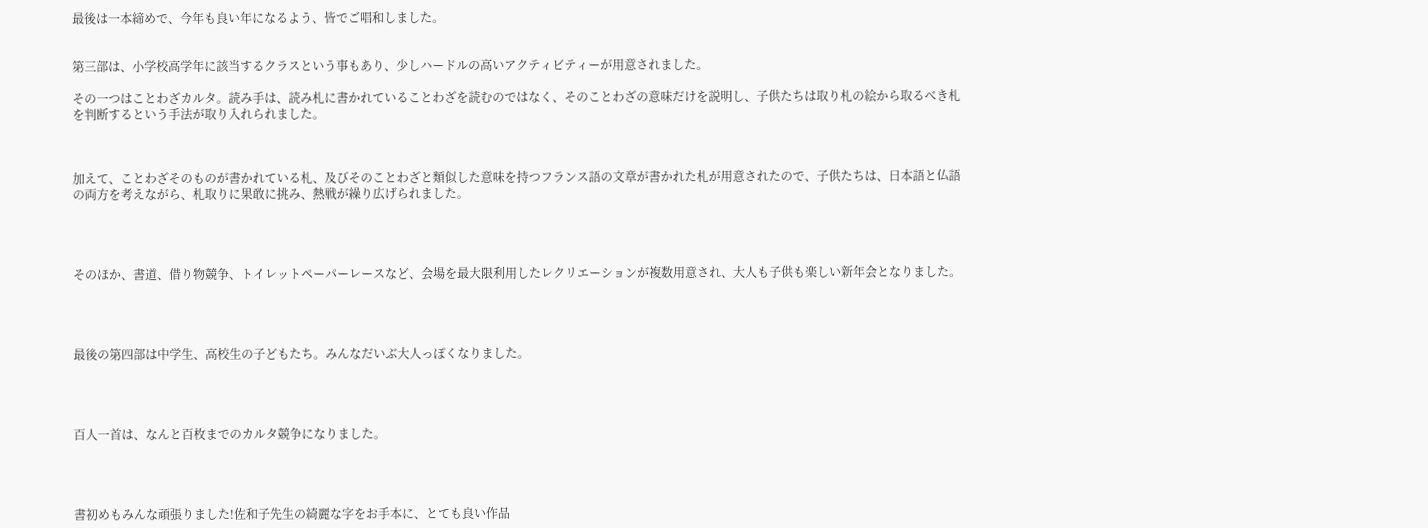最後は一本締めで、今年も良い年になるよう、皆でご唱和しました。


第三部は、小学校高学年に該当するクラスという事もあり、少しハードルの高いアクティビティーが用意されました。

その一つはことわざカルタ。読み手は、読み札に書かれていることわざを読むのではなく、そのことわざの意味だけを説明し、子供たちは取り札の絵から取るべき札を判断するという手法が取り入れられました。



加えて、ことわざそのものが書かれている札、及びそのことわざと類似した意味を持つフランス語の文章が書かれた札が用意されたので、子供たちは、日本語と仏語の両方を考えながら、札取りに果敢に挑み、熱戦が繰り広げられました。




そのほか、書道、借り物競争、トイレットペーパーレースなど、会場を最大限利用したレクリエーションが複数用意され、大人も子供も楽しい新年会となりました。




最後の第四部は中学生、高校生の子どもたち。みんなだいぶ大人っぽくなりました。




百人一首は、なんと百枚までのカルタ競争になりました。




書初めもみんな頑張りました!佐和子先生の綺麗な字をお手本に、とても良い作品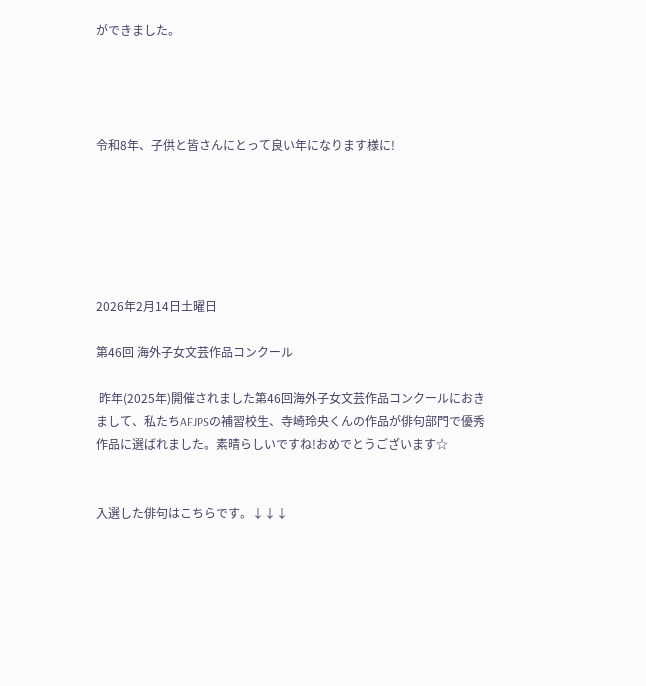ができました。




令和8年、子供と皆さんにとって良い年になります様に!






2026年2月14日土曜日

第46回 海外子女文芸作品コンクール

 昨年(2025年)開催されました第46回海外子女文芸作品コンクールにおきまして、私たちAFJPSの補習校生、寺崎玲央くんの作品が俳句部門で優秀作品に選ばれました。素晴らしいですね!おめでとうございます☆


入選した俳句はこちらです。↓↓↓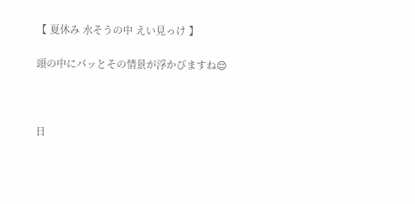【 夏休み 水そうの中 えい見っけ 】

頭の中にパッとその情景が浮かびますね😌



日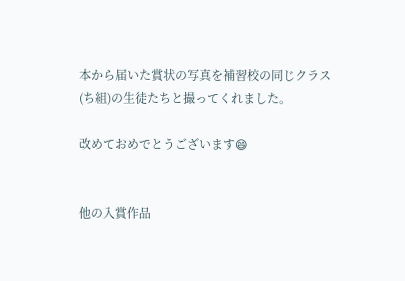本から届いた賞状の写真を補習校の同じクラス(ち組)の生徒たちと撮ってくれました。

改めておめでとうございます😄


他の入賞作品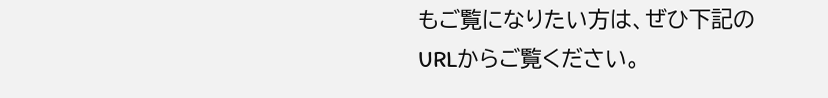もご覧になりたい方は、ぜひ下記のURLからご覧ください。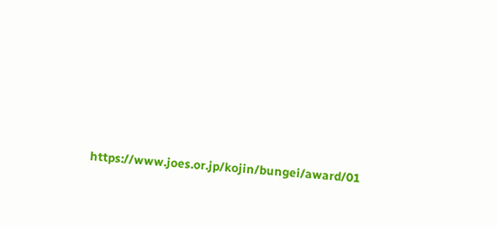https://www.joes.or.jp/kojin/bungei/award/01